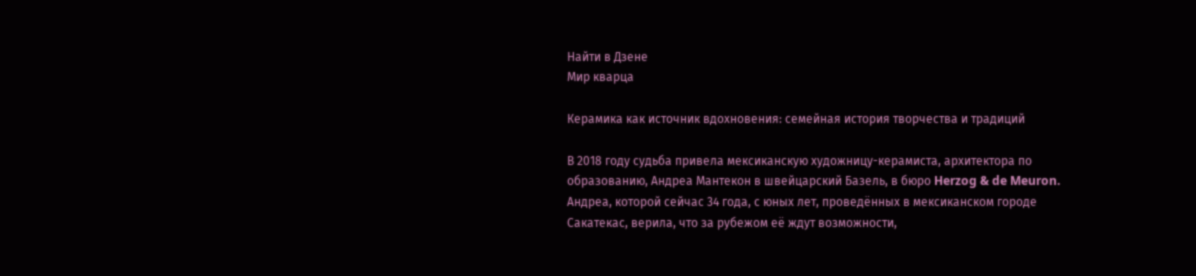Найти в Дзене
Мир кварца

Керамика как источник вдохновения: семейная история творчества и традиций

В 2018 году судьба привела мексиканскую художницу-керамиста, архитектора по образованию, Андреа Мантекон в швейцарский Базель, в бюро Herzog & de Meuron. Андреа, которой сейчас 34 года, с юных лет, проведённых в мексиканском городе Сакатекас, верила, что за рубежом её ждут возможности,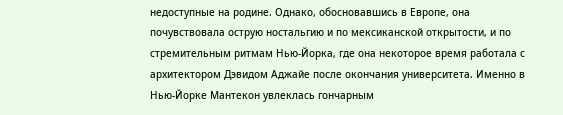недоступные на родине. Однако, обосновавшись в Европе, она почувствовала острую ностальгию и по мексиканской открытости, и по стремительным ритмам Нью-Йорка, где она некоторое время работала с архитектором Дэвидом Аджайе после окончания университета. Именно в Нью-Йорке Мантекон увлеклась гончарным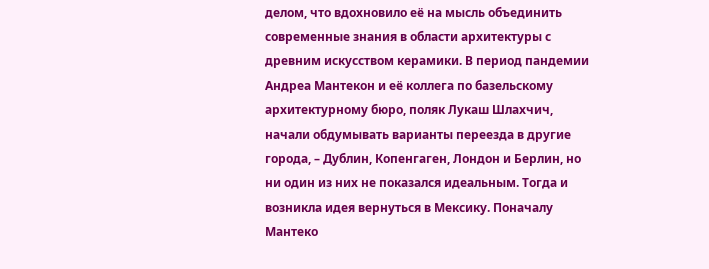делом, что вдохновило её на мысль объединить современные знания в области архитектуры с древним искусством керамики. В период пандемии Андреа Мантекон и её коллега по базельскому архитектурному бюро, поляк Лукаш Шлахчич, начали обдумывать варианты переезда в другие города, – Дублин, Копенгаген, Лондон и Берлин, но ни один из них не показался идеальным. Тогда и возникла идея вернуться в Мексику. Поначалу Мантеко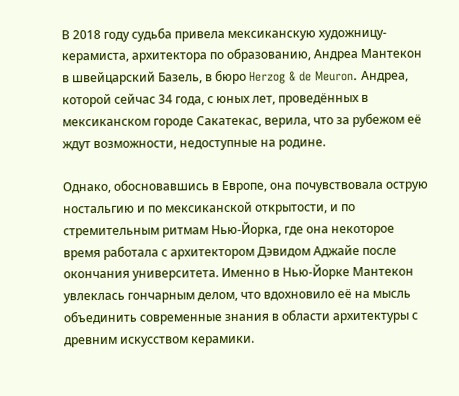В 2018 году судьба привела мексиканскую художницу-керамиста, архитектора по образованию, Андреа Мантекон в швейцарский Базель, в бюро Herzog & de Meuron. Андреа, которой сейчас 34 года, с юных лет, проведённых в мексиканском городе Сакатекас, верила, что за рубежом её ждут возможности, недоступные на родине.

Однако, обосновавшись в Европе, она почувствовала острую ностальгию и по мексиканской открытости, и по стремительным ритмам Нью-Йорка, где она некоторое время работала с архитектором Дэвидом Аджайе после окончания университета. Именно в Нью-Йорке Мантекон увлеклась гончарным делом, что вдохновило её на мысль объединить современные знания в области архитектуры с древним искусством керамики.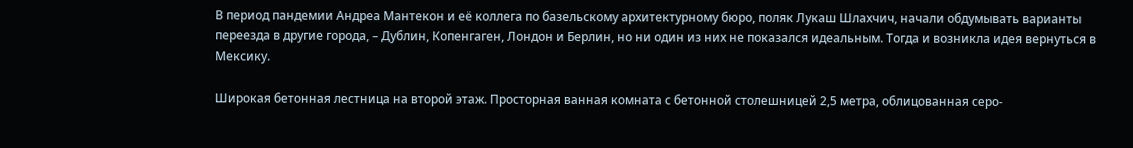В период пандемии Андреа Мантекон и её коллега по базельскому архитектурному бюро, поляк Лукаш Шлахчич, начали обдумывать варианты переезда в другие города, – Дублин, Копенгаген, Лондон и Берлин, но ни один из них не показался идеальным. Тогда и возникла идея вернуться в Мексику.

Широкая бетонная лестница на второй этаж. Просторная ванная комната с бетонной столешницей 2,5 метра, облицованная серо-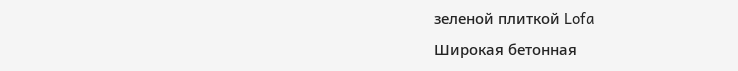зеленой плиткой Lofa
Широкая бетонная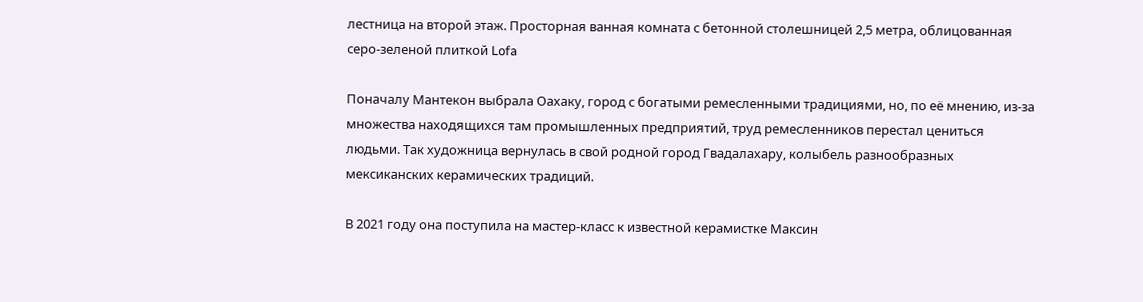лестница на второй этаж. Просторная ванная комната с бетонной столешницей 2,5 метра, облицованная серо-зеленой плиткой Lofa

Поначалу Мантекон выбрала Оахаку, город с богатыми ремесленными традициями, но, по её мнению, из-за множества находящихся там промышленных предприятий, труд ремесленников перестал цениться людьми. Так художница вернулась в свой родной город Гвадалахару, колыбель разнообразных мексиканских керамических традиций.

В 2021 году она поступила на мастер-класс к известной керамистке Максин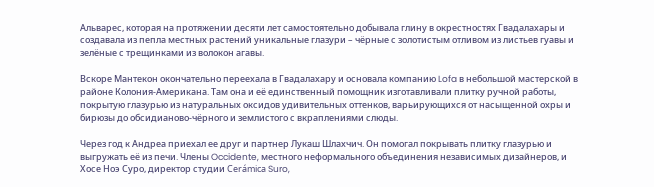Альварес, которая на протяжении десяти лет самостоятельно добывала глину в окрестностях Гвадалахары и создавала из пепла местных растений уникальные глазури – чёрные с золотистым отливом из листьев гуавы и зелёные с трещинками из волокон агавы.

Вскоре Мантекон окончательно переехала в Гвадалахару и основала компанию Lofa в небольшой мастерской в районе Колония-Американа. Там она и её единственный помощник изготавливали плитку ручной работы, покрытую глазурью из натуральных оксидов удивительных оттенков, варьирующихся от насыщенной охры и бирюзы до обсидианово-чёрного и землистого с вкраплениями слюды.

Через год к Андреа приехал ее друг и партнер Лукаш Шлахчич. Он помогал покрывать плитку глазурью и выгружать её из печи. Члены Occidente, местного неформального объединения независимых дизайнеров, и Хосе Ноэ Суро, директор студии Cerámica Suro,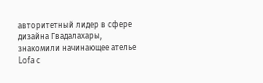авторитетный лидер в сфере дизайна Гвадалахары, знакомили начинающее ателье Lofa с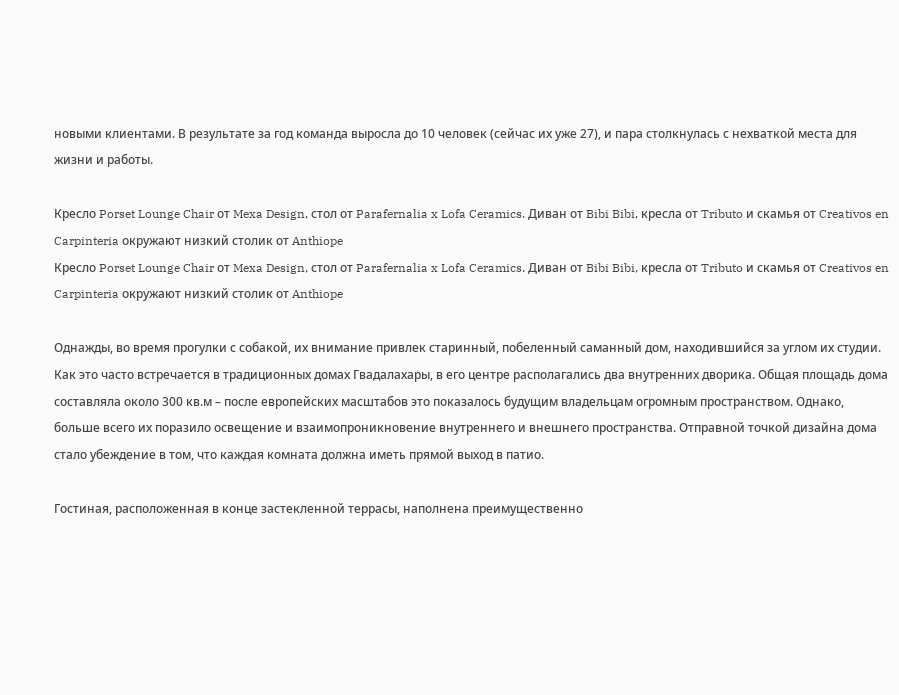новыми клиентами. В результате за год команда выросла до 10 человек (сейчас их уже 27), и пара столкнулась с нехваткой места для жизни и работы.

Кресло Porset Lounge Chair от Mexa Design, стол от Parafernalia x Lofa Ceramics. Диван от Bibi Bibi, кресла от Tributo и скамья от Creativos en Carpinteria окружают низкий столик от Anthiope
Кресло Porset Lounge Chair от Mexa Design, стол от Parafernalia x Lofa Ceramics. Диван от Bibi Bibi, кресла от Tributo и скамья от Creativos en Carpinteria окружают низкий столик от Anthiope

Однажды, во время прогулки с собакой, их внимание привлек старинный, побеленный саманный дом, находившийся за углом их студии. Как это часто встречается в традиционных домах Гвадалахары, в его центре располагались два внутренних дворика. Общая площадь дома составляла около 300 кв.м – после европейских масштабов это показалось будущим владельцам огромным пространством. Однако, больше всего их поразило освещение и взаимопроникновение внутреннего и внешнего пространства. Отправной точкой дизайна дома стало убеждение в том, что каждая комната должна иметь прямой выход в патио.

Гостиная, расположенная в конце застекленной террасы, наполнена преимущественно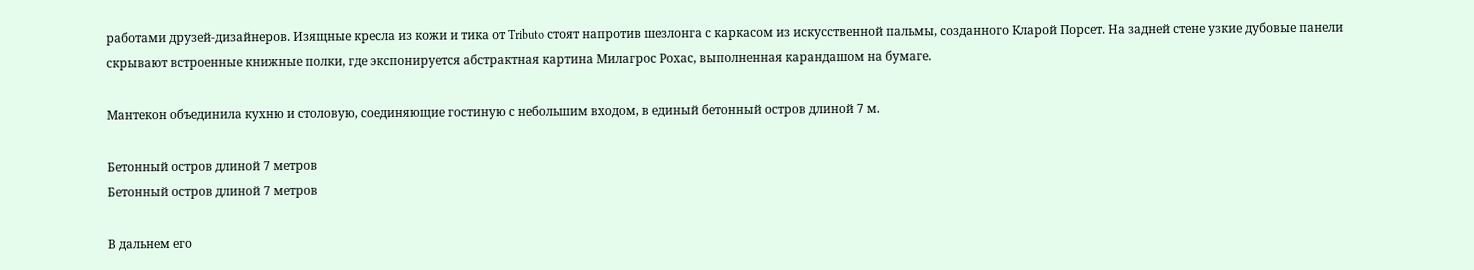работами друзей-дизайнеров. Изящные кресла из кожи и тика от Tributo стоят напротив шезлонга с каркасом из искусственной пальмы, созданного Кларой Порсет. На задней стене узкие дубовые панели скрывают встроенные книжные полки, где экспонируется абстрактная картина Милагрос Рохас, выполненная карандашом на бумаге.

Мантекон объединила кухню и столовую, соединяющие гостиную с небольшим входом, в единый бетонный остров длиной 7 м.

Бетонный остров длиной 7 метров
Бетонный остров длиной 7 метров

В дальнем его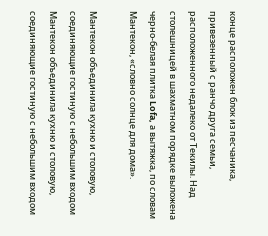конце расположен блок из песчаника, привезенный с ранчо друга семьи, расположенного недалеко от Текилы. Над столешницей в шахматном порядке выложена черно-белая плитка Lofa, а вытяжка, по словам Мантекон, «словно солнце для дома».

Мантекон объединила кухню и столовую, соединяющие гостиную с небольшим входом
Мантекон объединила кухню и столовую, соединяющие гостиную с небольшим входом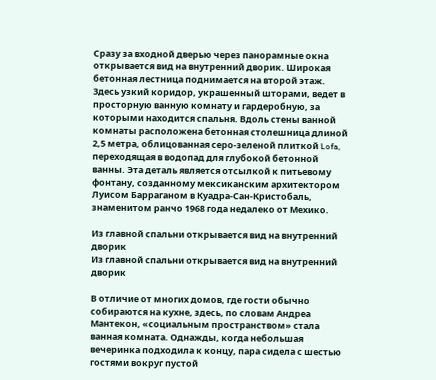Сразу за входной дверью через панорамные окна открывается вид на внутренний дворик. Широкая бетонная лестница поднимается на второй этаж. Здесь узкий коридор, украшенный шторами, ведет в просторную ванную комнату и гардеробную, за которыми находится спальня. Вдоль стены ванной комнаты расположена бетонная столешница длиной 2,5 метра, облицованная серо-зеленой плиткой Lofa, переходящая в водопад для глубокой бетонной ванны. Эта деталь является отсылкой к питьевому фонтану, созданному мексиканским архитектором Луисом Барраганом в Куадра-Сан-Кристобаль, знаменитом ранчо 1968 года недалеко от Мехико.

Из главной спальни открывается вид на внутренний дворик
Из главной спальни открывается вид на внутренний дворик

В отличие от многих домов, где гости обычно собираются на кухне, здесь, по словам Андреа Мантекон, «социальным пространством» стала ванная комната. Однажды, когда небольшая вечеринка подходила к концу, пара сидела с шестью гостями вокруг пустой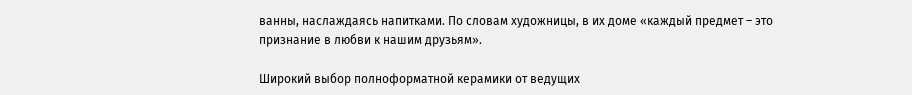ванны, наслаждаясь напитками. По словам художницы, в их доме «каждый предмет – это признание в любви к нашим друзьям».

Широкий выбор полноформатной керамики от ведущих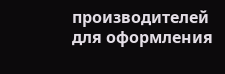производителей для оформления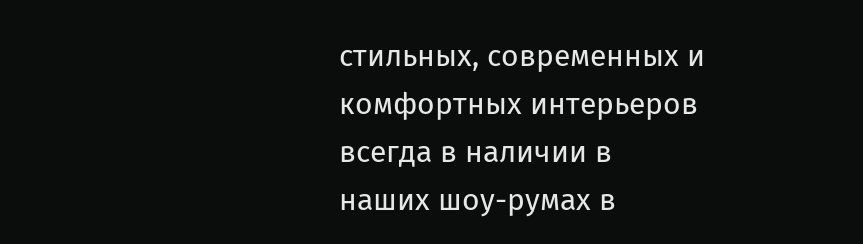стильных, современных и комфортных интерьеров всегда в наличии в наших шоу-румах в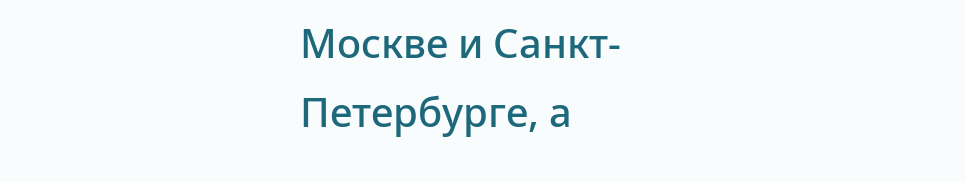Москве и Санкт-Петербурге, а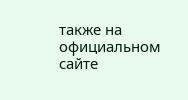также на официальном сайте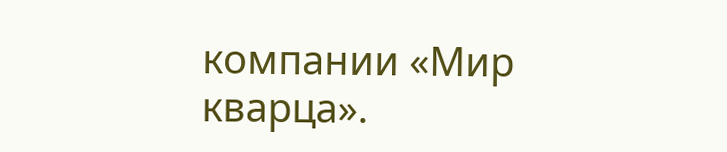компании «Мир кварца».